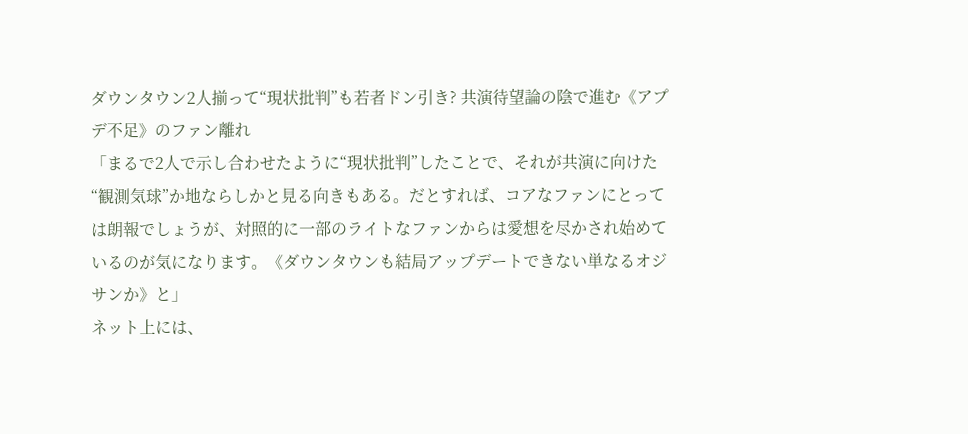ダウンタウン2人揃って“現状批判”も若者ドン引き? 共演待望論の陰で進む《アプデ不足》のファン離れ
「まるで2人で示し合わせたように“現状批判”したことで、それが共演に向けた“観測気球”か地ならしかと見る向きもある。だとすれば、コアなファンにとっては朗報でしょうが、対照的に一部のライトなファンからは愛想を尽かされ始めているのが気になります。《ダウンタウンも結局アップデートできない単なるオジサンか》と」
ネット上には、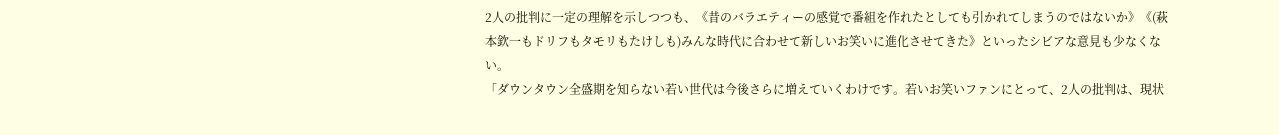2人の批判に一定の理解を示しつつも、《昔のバラエティーの感覚で番組を作れたとしても引かれてしまうのではないか》《(萩本欽一もドリフもタモリもたけしも)みんな時代に合わせて新しいお笑いに進化させてきた》といったシビアな意見も少なくない。
「ダウンタウン全盛期を知らない若い世代は今後さらに増えていくわけです。若いお笑いファンにとって、2人の批判は、現状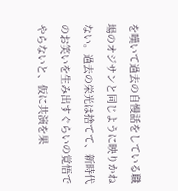を嘆いて過去の自慢話をしている職場のオジサンと同じように映りかねない。過去の栄光は捨てて、新時代のお笑いを生み出すぐらいの覚悟でやらないと、仮に共演を果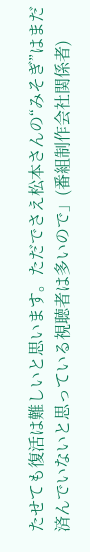たせても復活は難しいと思います。ただでさえ松本さんの“みそぎ”はまだ済んでいないと思っている視聴者は多いので」(番組制作会社関係者)